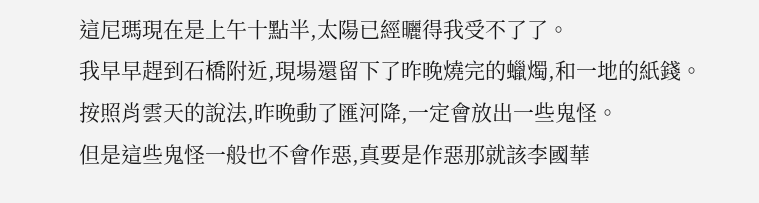這尼瑪現在是上午十點半,太陽已經曬得我受不了了。
我早早趕到石橋附近,現場還留下了昨晚燒完的蠟燭,和一地的紙錢。
按照肖雲天的說法,昨晚動了匯河降,一定會放出一些鬼怪。
但是這些鬼怪一般也不會作惡,真要是作惡那就該李國華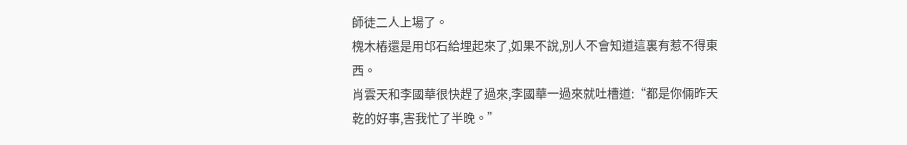師徒二人上場了。
槐木樁還是用邙石給埋起來了,如果不說,別人不會知道這裏有惹不得東西。
肖雲天和李國華很快趕了過來,李國華一過來就吐槽道:“都是你倆昨天乾的好事,害我忙了半晚。”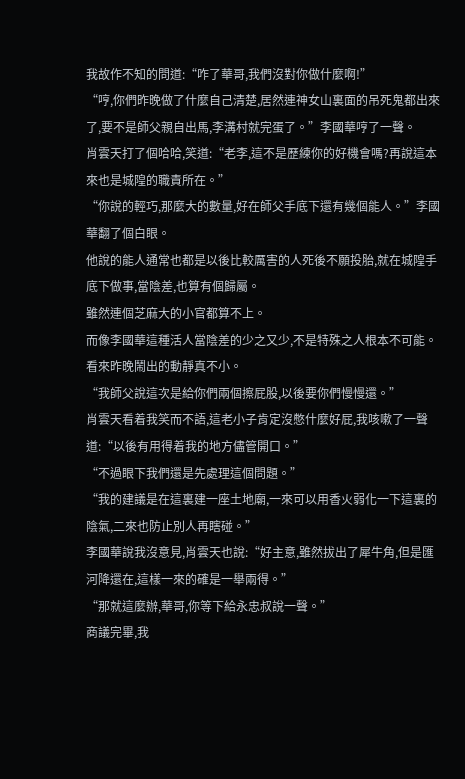我故作不知的問道:“咋了華哥,我們沒對你做什麼啊!”
“哼,你們昨晚做了什麼自己清楚,居然連神女山裏面的吊死鬼都出來了,要不是師父親自出馬,李溝村就完蛋了。”李國華哼了一聲。
肖雲天打了個哈哈,笑道:“老李,這不是歷練你的好機會嗎?再說這本來也是城隍的職責所在。”
“你說的輕巧,那麼大的數量,好在師父手底下還有幾個能人。”李國華翻了個白眼。
他說的能人通常也都是以後比較厲害的人死後不願投胎,就在城隍手底下做事,當陰差,也算有個歸屬。
雖然連個芝麻大的小官都算不上。
而像李國華這種活人當陰差的少之又少,不是特殊之人根本不可能。
看來昨晚鬧出的動靜真不小。
“我師父說這次是給你們兩個擦屁股,以後要你們慢慢還。”
肖雲天看着我笑而不語,這老小子肯定沒憋什麼好屁,我咳嗽了一聲道:“以後有用得着我的地方儘管開口。”
“不過眼下我們還是先處理這個問題。”
“我的建議是在這裏建一座土地廟,一來可以用香火弱化一下這裏的陰氣,二來也防止別人再瞎碰。”
李國華說我沒意見,肖雲天也說:“好主意,雖然拔出了犀牛角,但是匯河降還在,這樣一來的確是一舉兩得。”
“那就這麼辦,華哥,你等下給永忠叔說一聲。”
商議完畢,我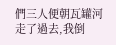們三人便朝瓦罐河走了過去,我倒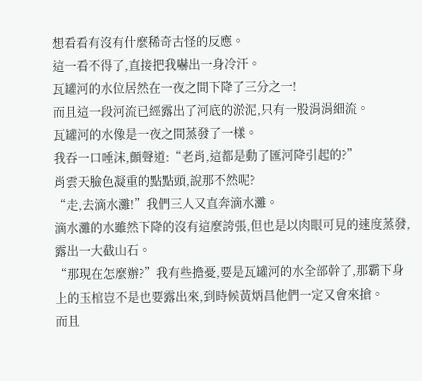想看看有沒有什麼稀奇古怪的反應。
這一看不得了,直接把我嚇出一身冷汗。
瓦罐河的水位居然在一夜之間下降了三分之一!
而且這一段河流已經露出了河底的淤泥,只有一股涓涓細流。
瓦罐河的水像是一夜之間蒸發了一樣。
我吞一口唾沫,顫聲道:“老肖,這都是動了匯河降引起的?”
肖雲天臉色凝重的點點頭,說那不然呢?
“走,去滴水灘!”我們三人又直奔滴水灘。
滴水灘的水雖然下降的沒有這麼誇張,但也是以肉眼可見的速度蒸發,露出一大截山石。
“那現在怎麼辦?”我有些擔憂,要是瓦罐河的水全部幹了,那霸下身上的玉棺豈不是也要露出來,到時候黃炳昌他們一定又會來搶。
而且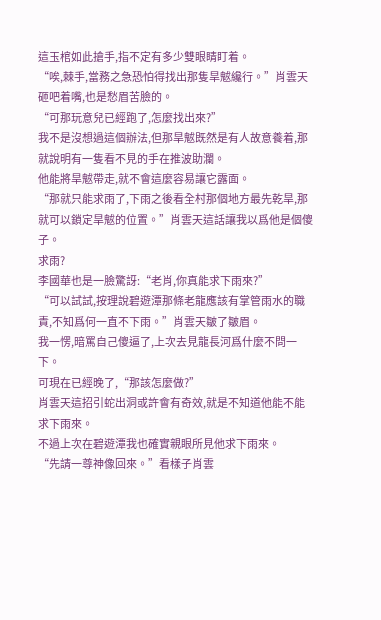這玉棺如此搶手,指不定有多少雙眼睛盯着。
“唉,棘手,當務之急恐怕得找出那隻旱魃纔行。”肖雲天砸吧着嘴,也是愁眉苦臉的。
“可那玩意兒已經跑了,怎麼找出來?”
我不是沒想過這個辦法,但那旱魃既然是有人故意養着,那就說明有一隻看不見的手在推波助瀾。
他能將旱魃帶走,就不會這麼容易讓它露面。
“那就只能求雨了,下雨之後看全村那個地方最先乾旱,那就可以鎖定旱魃的位置。”肖雲天這話讓我以爲他是個傻子。
求雨?
李國華也是一臉驚訝:“老肖,你真能求下雨來?”
“可以試試,按理說碧遊潭那條老龍應該有掌管雨水的職責,不知爲何一直不下雨。”肖雲天皺了皺眉。
我一愣,暗罵自己傻逼了,上次去見龍長河爲什麼不問一下。
可現在已經晚了,“那該怎麼做?”
肖雲天這招引蛇出洞或許會有奇效,就是不知道他能不能求下雨來。
不過上次在碧遊潭我也確實親眼所見他求下雨來。
“先請一尊神像回來。”看樣子肖雲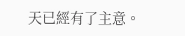天已經有了主意。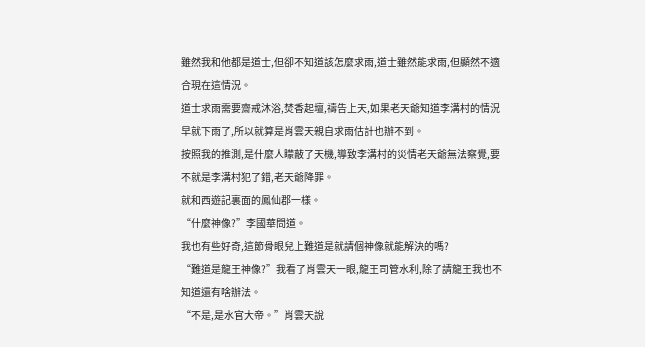雖然我和他都是道士,但卻不知道該怎麼求雨,道士雖然能求雨,但顯然不適合現在這情況。
道士求雨需要齋戒沐浴,焚香起壇,禱告上天,如果老天爺知道李溝村的情況早就下雨了,所以就算是肖雲天親自求雨估計也辦不到。
按照我的推測,是什麼人矇蔽了天機,導致李溝村的災情老天爺無法察覺,要不就是李溝村犯了錯,老天爺降罪。
就和西遊記裏面的鳳仙郡一樣。
“什麼神像?”李國華問道。
我也有些好奇,這節骨眼兒上難道是就請個神像就能解決的嗎?
“難道是龍王神像?”我看了肖雲天一眼,龍王司管水利,除了請龍王我也不知道還有啥辦法。
“不是,是水官大帝。”肖雲天說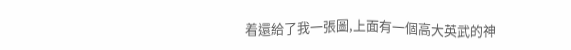着還給了我一張圖,上面有一個高大英武的神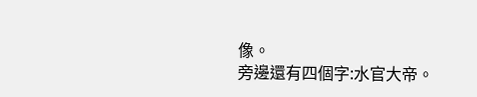像。
旁邊還有四個字:水官大帝。